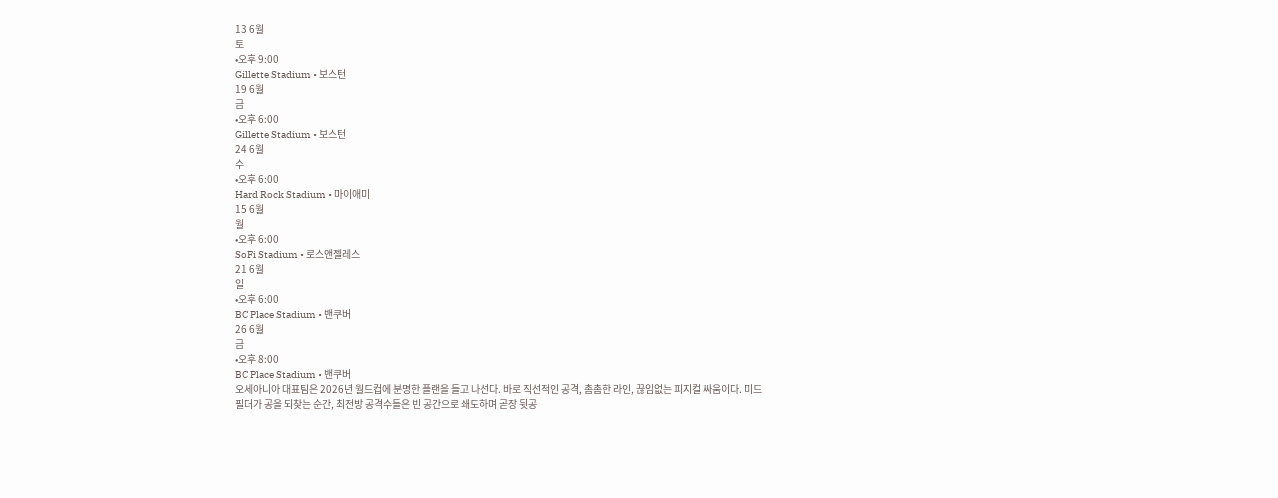13 6월
토
•오후 9:00
Gillette Stadium • 보스턴
19 6월
금
•오후 6:00
Gillette Stadium • 보스턴
24 6월
수
•오후 6:00
Hard Rock Stadium • 마이애미
15 6월
월
•오후 6:00
SoFi Stadium • 로스앤젤레스
21 6월
일
•오후 6:00
BC Place Stadium • 밴쿠버
26 6월
금
•오후 8:00
BC Place Stadium • 밴쿠버
오세아니아 대표팀은 2026년 월드컵에 분명한 플랜을 들고 나선다. 바로 직선적인 공격, 촘촘한 라인, 끊임없는 피지컬 싸움이다. 미드필더가 공을 되찾는 순간, 최전방 공격수들은 빈 공간으로 쇄도하며 곧장 뒷공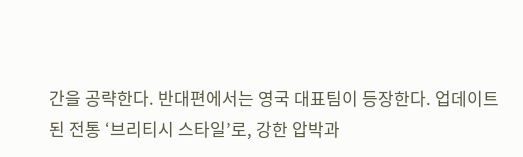간을 공략한다. 반대편에서는 영국 대표팀이 등장한다. 업데이트된 전통 ‘브리티시 스타일’로, 강한 압박과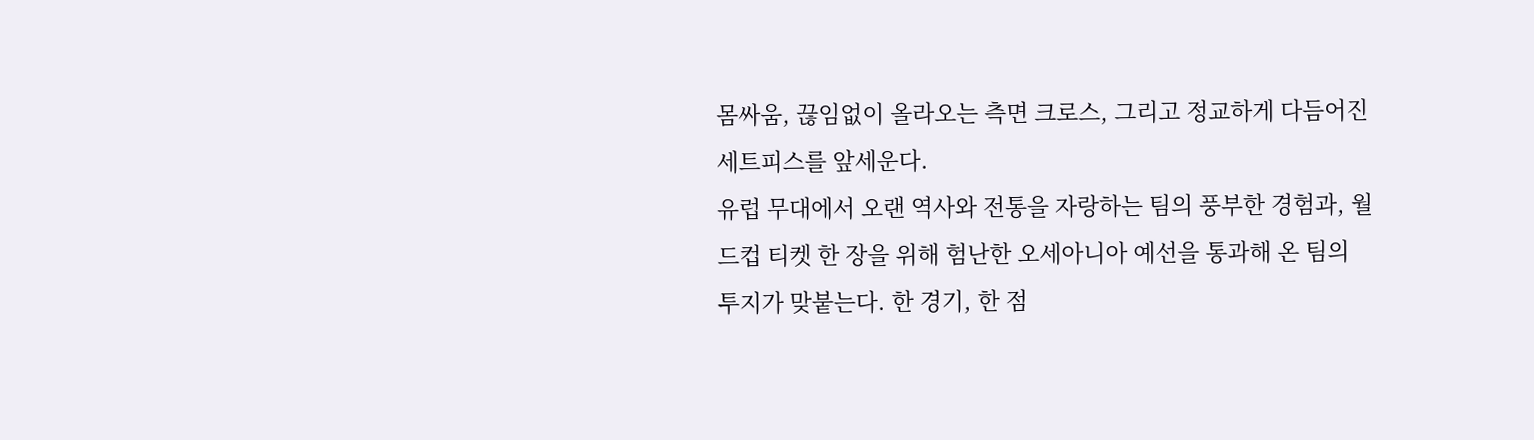몸싸움, 끊임없이 올라오는 측면 크로스, 그리고 정교하게 다듬어진 세트피스를 앞세운다.
유럽 무대에서 오랜 역사와 전통을 자랑하는 팀의 풍부한 경험과, 월드컵 티켓 한 장을 위해 험난한 오세아니아 예선을 통과해 온 팀의 투지가 맞붙는다. 한 경기, 한 점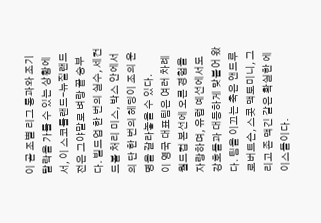이 곧 조별 리그 통과와 조기 탈락을 가를 수 있는 상황에서, 이 스코틀랜드–뉴질랜드전은 그야말로 벼랑 끝 승부다. 빌드업 한 번의 실수, 세컨드볼 처리 미스, 박스 안에서의 단 한 번의 헤딩이 조의 운명을 갈라놓을 수 있다.
이 영국 대표팀은 여러 차례 월드컵 본선에 오른 경험을 자랑하며, 유럽 예선에서도 강호들과 대등하게 맞붙어 왔다. 팀을 이끄는 축은 앤드루 로버트슨, 스콧 맥토미니, 그리고 존 맥긴 같은 확실한 에이스들이다.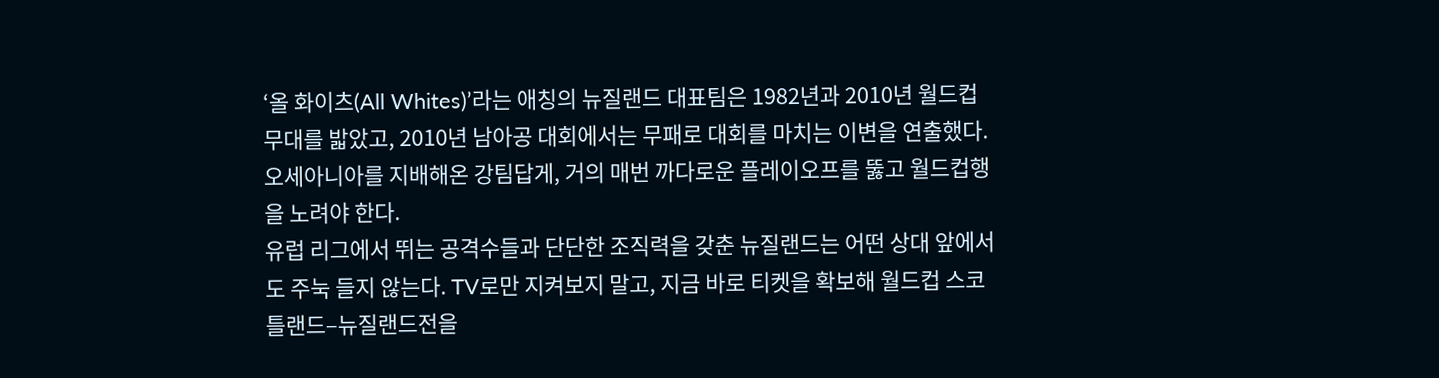‘올 화이츠(All Whites)’라는 애칭의 뉴질랜드 대표팀은 1982년과 2010년 월드컵 무대를 밟았고, 2010년 남아공 대회에서는 무패로 대회를 마치는 이변을 연출했다. 오세아니아를 지배해온 강팀답게, 거의 매번 까다로운 플레이오프를 뚫고 월드컵행을 노려야 한다.
유럽 리그에서 뛰는 공격수들과 단단한 조직력을 갖춘 뉴질랜드는 어떤 상대 앞에서도 주눅 들지 않는다. TV로만 지켜보지 말고, 지금 바로 티켓을 확보해 월드컵 스코틀랜드–뉴질랜드전을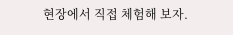현장에서 직접 체험해 보자.